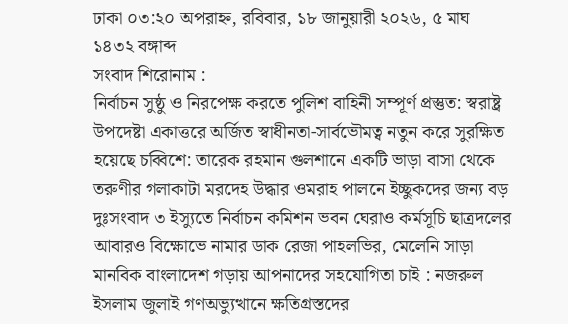ঢাকা ০৩:২০ অপরাহ্ন, রবিবার, ১৮ জানুয়ারী ২০২৬, ৫ মাঘ ১৪৩২ বঙ্গাব্দ
সংবাদ শিরোনাম :
নির্বাচন সুষ্ঠু ও নিরপেক্ষ করতে পুলিশ বাহিনী সম্পূর্ণ প্রস্তুত: স্বরাষ্ট্র উপদেষ্টা একাত্তরে অর্জিত স্বাধীনতা-সার্বভৌমত্ব নতুন করে সুরক্ষিত হয়েছে চব্বিশে: তারেক রহমান গুলশানে একটি ভাড়া বাসা থেকে তরুণীর গলাকাটা মরদেহ উদ্ধার ওমরাহ পালনে ইচ্ছুকদের জন্য বড় দুঃসংবাদ ৩ ইস্যুতে নির্বাচন কমিশন ভবন ঘেরাও কর্মসূচি ছাত্রদলের আবারও বিক্ষোভে নামার ডাক রেজা পাহলভির, মেলেনি সাড়া মানবিক বাংলাদেশ গড়ায় আপনাদের সহযোগিতা চাই : নজরুল ইসলাম জুলাই গণঅভ্যুত্থানে ক্ষতিগ্রস্তদের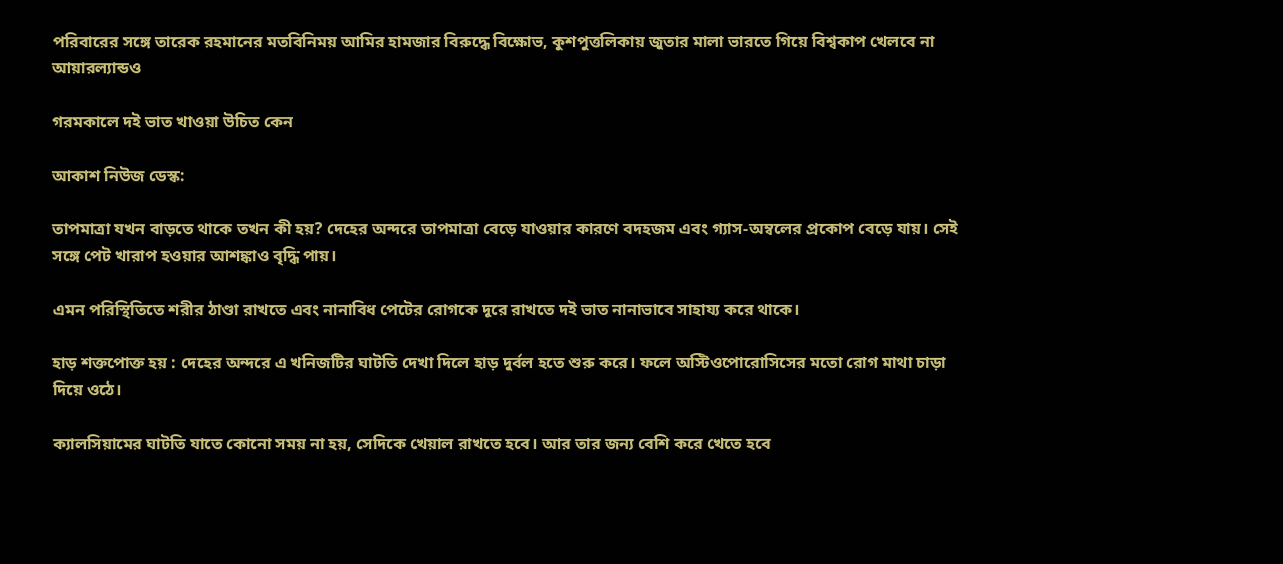পরিবারের সঙ্গে তারেক রহমানের মতবিনিময় আমির হামজার বিরুদ্ধে বিক্ষোভ, কুশপুত্তলিকায় জুতার মালা ভারতে গিয়ে বিশ্বকাপ খেলবে না আয়ারল্যান্ডও

গরমকালে দই ভাত খাওয়া উচিত কেন

আকাশ নিউজ ডেস্ক:

তাপমাত্রা যখন বাড়তে থাকে তখন কী হয়? দেহের অন্দরে তাপমাত্রা বেড়ে যাওয়ার কারণে বদহজম এবং গ্যাস-অম্বলের প্রকোপ বেড়ে যায়। সেই সঙ্গে পেট খারাপ হওয়ার আশঙ্কাও বৃদ্ধি পায়।

এমন পরিস্থিতিতে শরীর ঠাণ্ডা রাখতে এবং নানাবিধ পেটের রোগকে দূরে রাখতে দই ভাত নানাভাবে সাহায্য করে থাকে।

হাড় শক্তপোক্ত হয় : দেহের অন্দরে এ খনিজটির ঘাটতি দেখা দিলে হাড় দুর্বল হতে শুরু করে। ফলে অস্টিওপোরোসিসের মতো রোগ মাথা চাড়া দিয়ে ওঠে।

ক্যালসিয়ামের ঘাটতি যাতে কোনো সময় না হয়, সেদিকে খেয়াল রাখতে হবে। আর তার জন্য বেশি করে খেতে হবে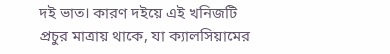দই ভাত। কারণ দইয়ে এই খনিজটি প্রচুর মাত্রায় থাকে, যা ক্যালসিয়ামের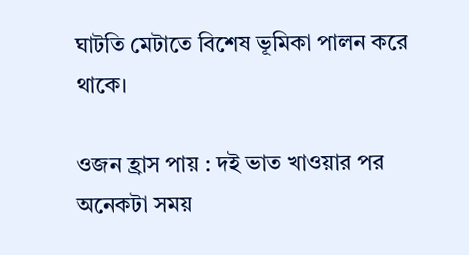ঘাটতি মেটাতে বিশেষ ভূমিকা পালন করে থাকে।

ওজন হ্রাস পায় : দই ভাত খাওয়ার পর অনেকটা সময়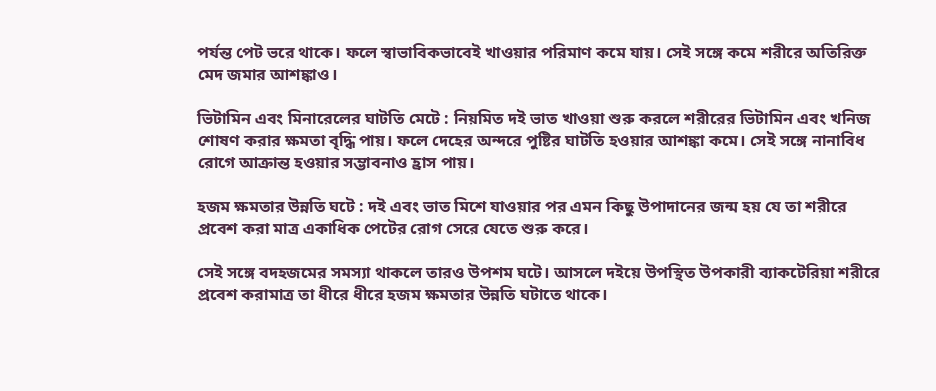পর্যন্ত পেট ভরে থাকে। ফলে স্বাভাবিকভাবেই খাওয়ার পরিমাণ কমে যায়। সেই সঙ্গে কমে শরীরে অতিরিক্ত মেদ জমার আশঙ্কাও।

ভিটামিন এবং মিনারেলের ঘাটতি মেটে : নিয়মিত দই ভাত খাওয়া শুরু করলে শরীরের ভিটামিন এবং খনিজ শোষণ করার ক্ষমতা বৃদ্ধি পায়। ফলে দেহের অন্দরে পুষ্টির ঘাটতি হওয়ার আশঙ্কা কমে। সেই সঙ্গে নানাবিধ রোগে আক্রান্ত হওয়ার সম্ভাবনাও হ্রাস পায়।

হজম ক্ষমতার উন্নতি ঘটে : দই এবং ভাত মিশে যাওয়ার পর এমন কিছু উপাদানের জন্ম হয় যে তা শরীরে প্রবেশ করা মাত্র একাধিক পেটের রোগ সেরে যেতে শুরু করে।

সেই সঙ্গে বদহজমের সমস্যা থাকলে তারও উপশম ঘটে। আসলে দইয়ে উপস্থিত উপকারী ব্যাকটেরিয়া শরীরে প্রবেশ করামাত্র তা ধীরে ধীরে হজম ক্ষমতার উন্নতি ঘটাতে থাকে।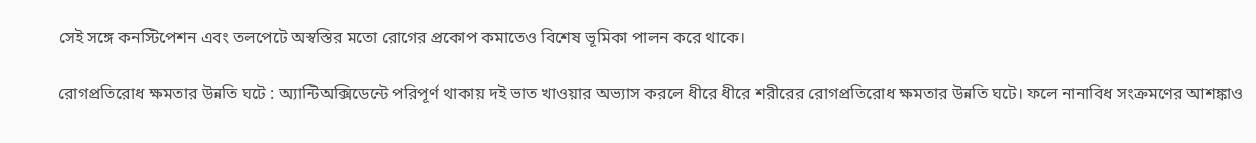সেই সঙ্গে কনস্টিপেশন এবং তলপেটে অস্বস্তির মতো রোগের প্রকোপ কমাতেও বিশেষ ভূমিকা পালন করে থাকে।

রোগপ্রতিরোধ ক্ষমতার উন্নতি ঘটে : অ্যান্টিঅক্সিডেন্টে পরিপূর্ণ থাকায় দই ভাত খাওয়ার অভ্যাস করলে ধীরে ধীরে শরীরের রোগপ্রতিরোধ ক্ষমতার উন্নতি ঘটে। ফলে নানাবিধ সংক্রমণের আশঙ্কাও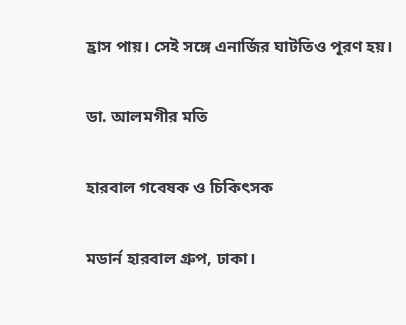হ্রাস পায়। সেই সঙ্গে এনার্জির ঘাটতিও পূরণ হয়।

ডা. আলমগীর মতি

হারবাল গবেষক ও চিকিৎসক

মডার্ন হারবাল গ্রুপ, ঢাকা।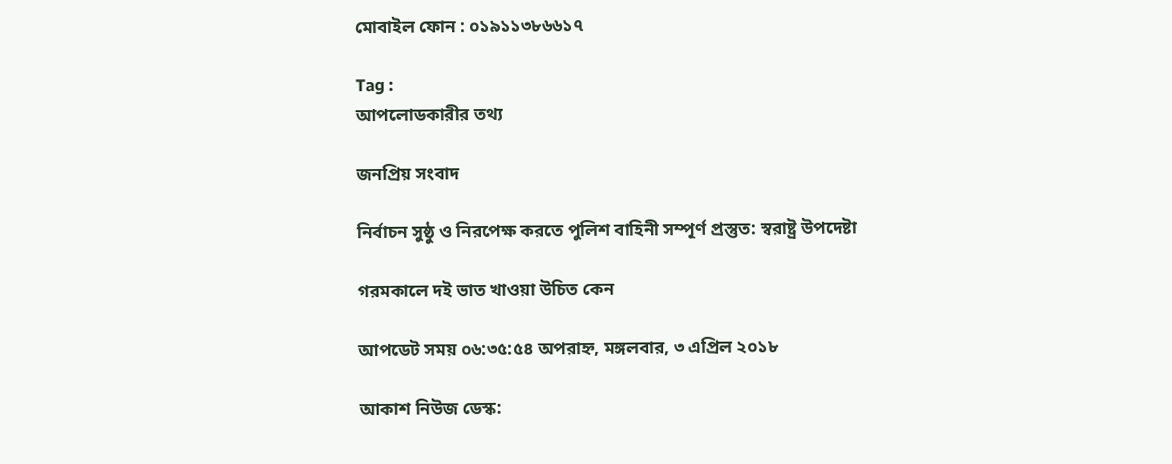মোবাইল ফোন : ০১৯১১৩৮৬৬১৭

Tag :
আপলোডকারীর তথ্য

জনপ্রিয় সংবাদ

নির্বাচন সুষ্ঠু ও নিরপেক্ষ করতে পুলিশ বাহিনী সম্পূর্ণ প্রস্তুত: স্বরাষ্ট্র উপদেষ্টা

গরমকালে দই ভাত খাওয়া উচিত কেন

আপডেট সময় ০৬:৩৫:৫৪ অপরাহ্ন, মঙ্গলবার, ৩ এপ্রিল ২০১৮

আকাশ নিউজ ডেস্ক: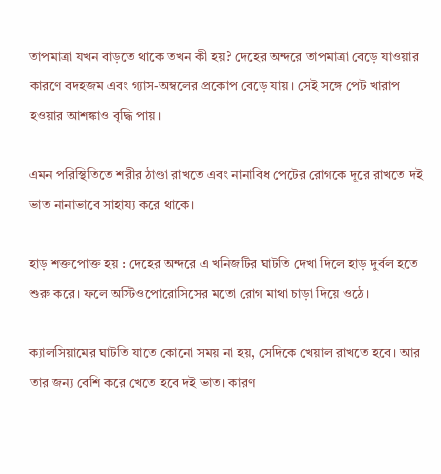তাপমাত্রা যখন বাড়তে থাকে তখন কী হয়? দেহের অন্দরে তাপমাত্রা বেড়ে যাওয়ার কারণে বদহজম এবং গ্যাস-অম্বলের প্রকোপ বেড়ে যায়। সেই সঙ্গে পেট খারাপ হওয়ার আশঙ্কাও বৃদ্ধি পায়।

এমন পরিস্থিতিতে শরীর ঠাণ্ডা রাখতে এবং নানাবিধ পেটের রোগকে দূরে রাখতে দই ভাত নানাভাবে সাহায্য করে থাকে।

হাড় শক্তপোক্ত হয় : দেহের অন্দরে এ খনিজটির ঘাটতি দেখা দিলে হাড় দুর্বল হতে শুরু করে। ফলে অস্টিওপোরোসিসের মতো রোগ মাথা চাড়া দিয়ে ওঠে।

ক্যালসিয়ামের ঘাটতি যাতে কোনো সময় না হয়, সেদিকে খেয়াল রাখতে হবে। আর তার জন্য বেশি করে খেতে হবে দই ভাত। কারণ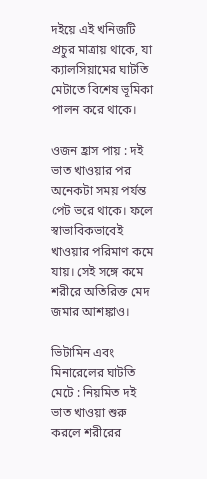দইয়ে এই খনিজটি প্রচুর মাত্রায় থাকে, যা ক্যালসিয়ামের ঘাটতি মেটাতে বিশেষ ভূমিকা পালন করে থাকে।

ওজন হ্রাস পায় : দই ভাত খাওয়ার পর অনেকটা সময় পর্যন্ত পেট ভরে থাকে। ফলে স্বাভাবিকভাবেই খাওয়ার পরিমাণ কমে যায়। সেই সঙ্গে কমে শরীরে অতিরিক্ত মেদ জমার আশঙ্কাও।

ভিটামিন এবং মিনারেলের ঘাটতি মেটে : নিয়মিত দই ভাত খাওয়া শুরু করলে শরীরের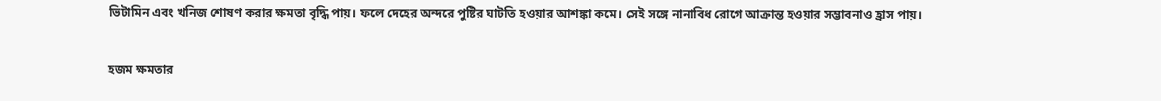ভিটামিন এবং খনিজ শোষণ করার ক্ষমতা বৃদ্ধি পায়। ফলে দেহের অন্দরে পুষ্টির ঘাটতি হওয়ার আশঙ্কা কমে। সেই সঙ্গে নানাবিধ রোগে আক্রান্ত হওয়ার সম্ভাবনাও হ্রাস পায়।

হজম ক্ষমতার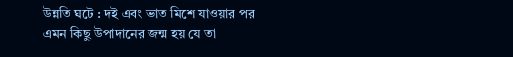উন্নতি ঘটে : দই এবং ভাত মিশে যাওয়ার পর এমন কিছু উপাদানের জন্ম হয় যে তা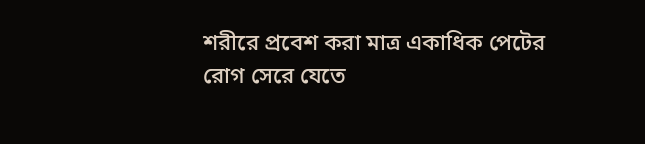শরীরে প্রবেশ করা মাত্র একাধিক পেটের রোগ সেরে যেতে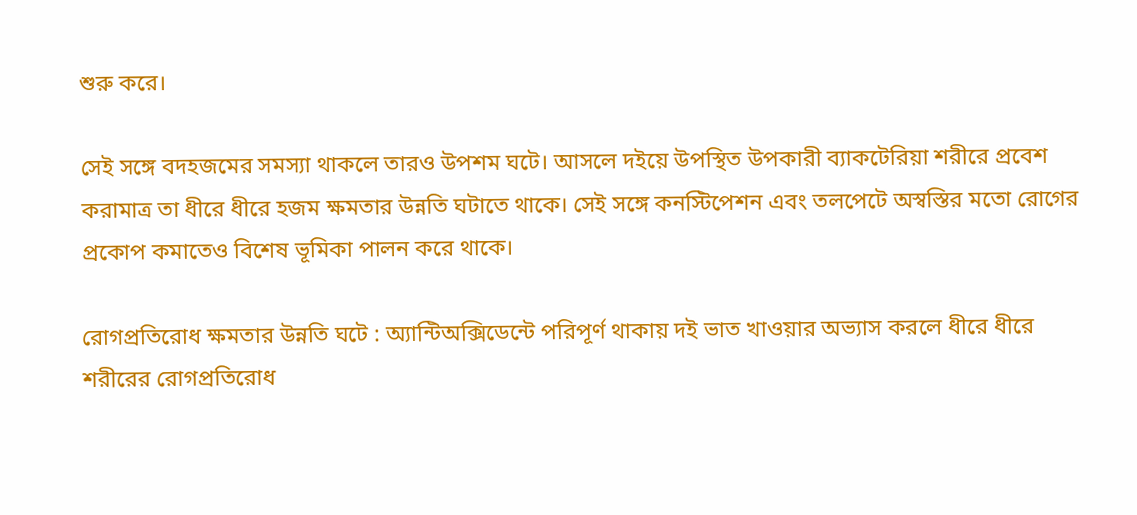শুরু করে।

সেই সঙ্গে বদহজমের সমস্যা থাকলে তারও উপশম ঘটে। আসলে দইয়ে উপস্থিত উপকারী ব্যাকটেরিয়া শরীরে প্রবেশ করামাত্র তা ধীরে ধীরে হজম ক্ষমতার উন্নতি ঘটাতে থাকে। সেই সঙ্গে কনস্টিপেশন এবং তলপেটে অস্বস্তির মতো রোগের প্রকোপ কমাতেও বিশেষ ভূমিকা পালন করে থাকে।

রোগপ্রতিরোধ ক্ষমতার উন্নতি ঘটে : অ্যান্টিঅক্সিডেন্টে পরিপূর্ণ থাকায় দই ভাত খাওয়ার অভ্যাস করলে ধীরে ধীরে শরীরের রোগপ্রতিরোধ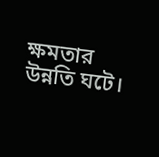ক্ষমতার উন্নতি ঘটে।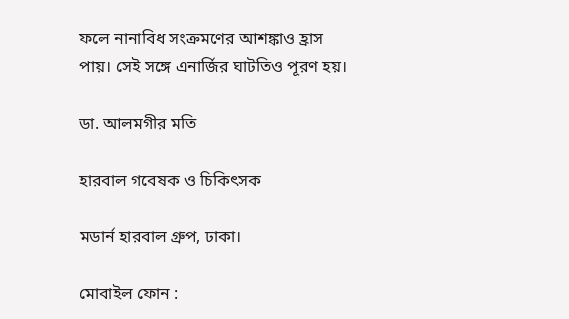ফলে নানাবিধ সংক্রমণের আশঙ্কাও হ্রাস পায়। সেই সঙ্গে এনার্জির ঘাটতিও পূরণ হয়।

ডা. আলমগীর মতি

হারবাল গবেষক ও চিকিৎসক

মডার্ন হারবাল গ্রুপ, ঢাকা।

মোবাইল ফোন :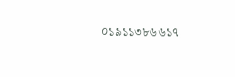০১৯১১৩৮৬৬১৭